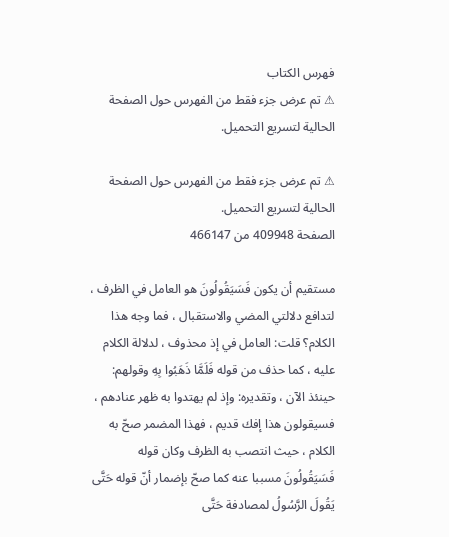فهرس الكتاب
⚠ تم عرض جزء فقط من الفهرس حول الصفحة الحالية لتسريع التحميل.

⚠ تم عرض جزء فقط من الفهرس حول الصفحة الحالية لتسريع التحميل.
الصفحة 409948 من 466147

مستقيم أن يكون فَسَيَقُولُونَ هو العامل في الظرف ، لتدافع دلالتي المضي والاستقبال ، فما وجه هذا الكلام؟ قلت: العامل في إذ محذوف ، لدلالة الكلام عليه ، كما حذف من قوله فَلَمَّا ذَهَبُوا بِهِ وقولهم: حينئذ الآن ، وتقديره: وإذ لم يهتدوا به ظهر عنادهم ، فسيقولون هذا إفك قديم ، فهذا المضمر صحّ به الكلام ، حيث انتصب به الظرف وكان قوله فَسَيَقُولُونَ مسببا عنه كما صحّ بإضمار أنّ قوله حَتَّى يَقُولَ الرَّسُولُ لمصادفة حَتَّى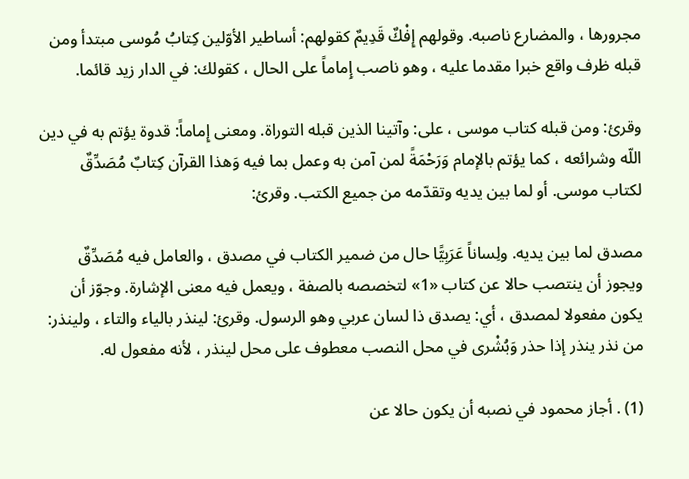مجرورها ، والمضارع ناصبه. وقولهم إِفْكٌ قَدِيمٌ كقولهم: أساطير الأوّلين كِتابُ مُوسى مبتدأ ومن قبله ظرف واقع خبرا مقدما عليه ، وهو ناصب إِماماً على الحال ، كقولك: في الدار زيد قائما.

وقرئ: ومن قبله كتاب موسى ، على: وآتينا الذين قبله التوراة. ومعنى إِماماً: قدوة يؤتم به في دين اللّه وشرائعه ، كما يؤتم بالإمام وَرَحْمَةً لمن آمن به وعمل بما فيه وَهذا القرآن كِتابٌ مُصَدِّقٌ لكتاب موسى. أو لما بين يديه وتقدّمه من جميع الكتب. وقرئ:

مصدق لما بين يديه. ولِساناً عَرَبِيًّا حال من ضمير الكتاب في مصدق ، والعامل فيه مُصَدِّقٌ ويجوز أن ينتصب حالا عن كتاب «1» لتخصصه بالصفة ، ويعمل فيه معنى الإشارة. وجوّز أن يكون مفعولا لمصدق ، أي: يصدق ذا لسان عربي وهو الرسول. وقرئ: لينذر بالياء والتاء ، ولينذر: من نذر ينذر إذا حذر وَبُشْرى في محل النصب معطوف على محل لينذر ، لأنه مفعول له.

(1) . أجاز محمود في نصبه أن يكون حالا عن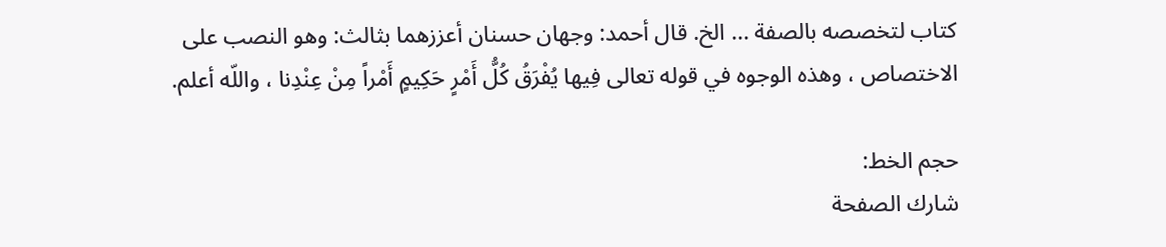كتاب لتخصصه بالصفة ... الخ. قال أحمد: وجهان حسنان أعززهما بثالث: وهو النصب على الاختصاص ، وهذه الوجوه في قوله تعالى فِيها يُفْرَقُ كُلُّ أَمْرٍ حَكِيمٍ أَمْراً مِنْ عِنْدِنا ، واللّه أعلم.

حجم الخط:
شارك الصفحة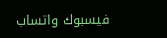فيسبوك واتساب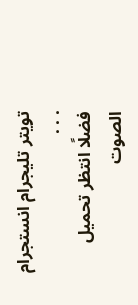تويتر تليجرام انستجرام
. . .
فضلًا انتظر تحميل الصوت